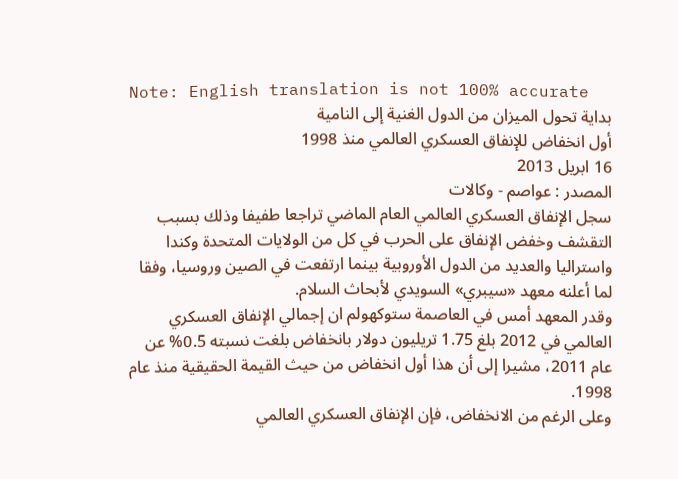Note: English translation is not 100% accurate
بداية تحول الميزان من الدول الغنية إلى النامية
أول انخفاض للإنفاق العسكري العالمي منذ 1998
16 ابريل 2013
المصدر : عواصم - وكالات
سجل الإنفاق العسكري العالمي العام الماضي تراجعا طفيفا وذلك بسبب التقشف وخفض الإنفاق على الحرب في كل من الولايات المتحدة وكندا واستراليا والعديد من الدول الأوروبية بينما ارتفعت في الصين وروسيا، وفقا لما أعلنه معهد «سيبري» السويدي لأبحاث السلام.
وقدر المعهد أمس في العاصمة ستوكهولم ان إجمالي الإنفاق العسكري العالمي في 2012 بلغ 1.75 تريليون دولار بانخفاض بلغت نسبته 0.5% عن عام 2011، مشيرا إلى أن هذا أول انخفاض من حيث القيمة الحقيقية منذ عام 1998.
وعلى الرغم من الانخفاض، فإن الإنفاق العسكري العالمي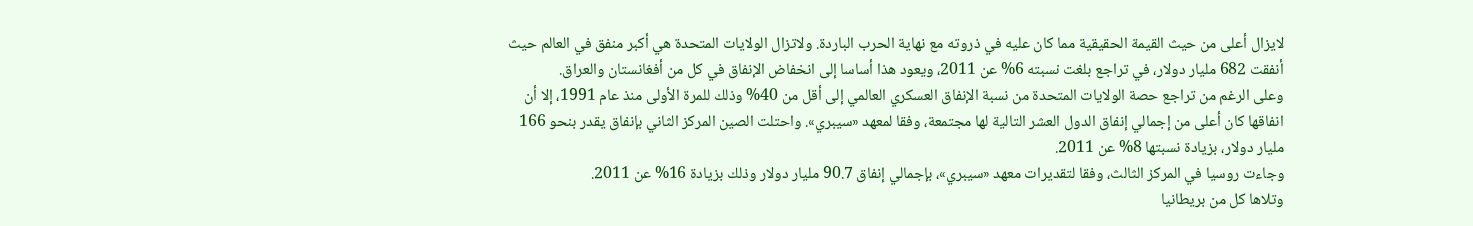لايزال أعلى من حيث القيمة الحقيقية مما كان عليه في ذروته مع نهاية الحرب الباردة. ولاتزال الولايات المتحدة هي أكبر منفق في العالم حيث أنفقت 682 مليار دولار، في تراجع بلغت نسبته 6% عن 2011، ويعود هذا أساسا إلى انخفاض الإنفاق في كل من أفغانستان والعراق.
وعلى الرغم من تراجع حصة الولايات المتحدة من نسبة الإنفاق العسكري العالمي إلى أقل من 40% وذلك للمرة الأولى منذ عام 1991، إلا أن انفاقها كان أعلى من إجمالي إنفاق الدول العشر التالية لها مجتمعة، وفقا لمعهد «سيبري». واحتلت الصين المركز الثاني بإنفاق يقدر بنحو 166 مليار دولار، بزيادة نسبتها 8% عن 2011.
وجاءت روسيا في المركز الثالث، وفقا لتقديرات معهد «سيبري»، بإجمالي إنفاق 90.7 مليار دولار وذلك بزيادة 16% عن 2011.
وتلاها كل من بريطانيا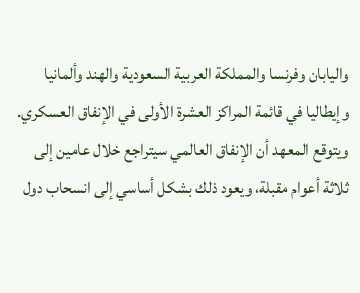واليابان وفرنسا والمملكة العربية السعودية والهند وألمانيا وإيطاليا في قائمة المراكز العشرة الأولى في الإنفاق العسكري.
ويتوقع المعهد أن الإنفاق العالمي سيتراجع خلال عامين إلى ثلاثة أعوام مقبلة، ويعود ذلك بشكل أساسي إلى انسحاب دول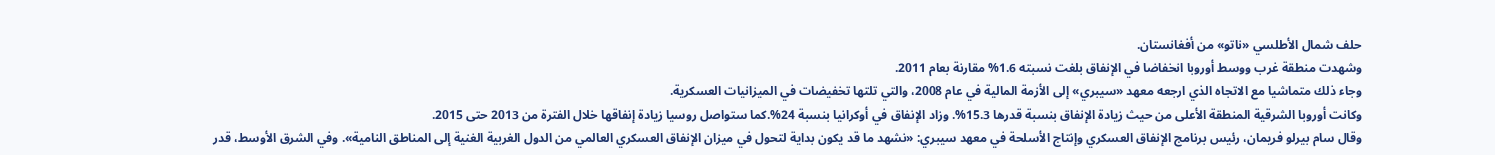حلف شمال الأطلسي «ناتو» من أفغانستان.
وشهدت منطقة غرب ووسط أوروبا انخفاضا في الإنفاق بلغت نسبته 1.6% مقارنة بعام 2011.
وجاء ذلك متماشيا مع الاتجاه الذي ارجعه معهد «سيبري» إلى الأزمة المالية في عام 2008، والتي تلتها تخفيضات في الميزانيات العسكرية.
وكانت أوروبا الشرقية المنطقة الأعلى من حيث زيادة الإنفاق بنسبة قدرها 15.3%. وزاد الإنفاق في أوكرانيا بنسبة 24%.كما ستواصل روسيا زيادة إنفاقها خلال الفترة من 2013 حتى 2015.
وقال سام بيرلو فريمان، رئيس برنامج الإنفاق العسكري وإنتاج الأسلحة في معهد سيبري: «نشهد ما قد يكون بداية لتحول في ميزان الإنفاق العسكري العالمي من الدول الغربية الغنية إلى المناطق النامية». وفي الشرق الأوسط، قدر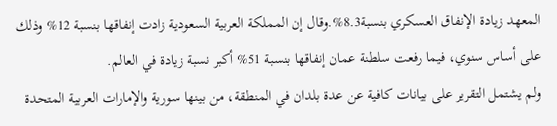المعهد زيادة الإنفاق العسكري بنسبة8.3%.وقال إن المملكة العربية السعودية زادت إنفاقها بنسبة 12% وذلك على أساس سنوي، فيما رفعت سلطنة عمان إنفاقها بنسبة 51% أكبر نسبة زيادة في العالم.
ولم يشتمل التقرير على بيانات كافية عن عدة بلدان في المنطقة، من بينها سورية والإمارات العربية المتحدة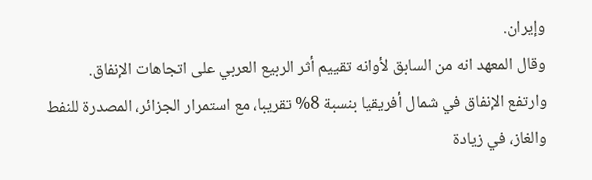وإيران.
وقال المعهد انه من السابق لأوانه تقييم أثر الربيع العربي على اتجاهات الإنفاق.
وارتفع الإنفاق في شمال أفريقيا بنسبة 8% تقريبا، مع استمرار الجزائر، المصدرة للنفط والغاز، في زيادة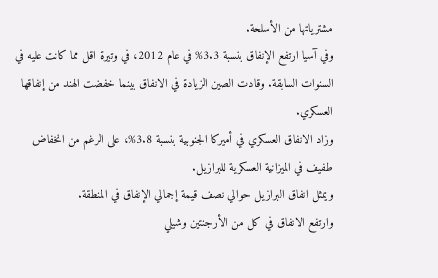مشترياتها من الأسلحة.
وفي آسيا ارتفع الإنفاق بنسبة 3.3% في عام 2012، في وتيرة اقل مما كانت عليه في السنوات السابقة. وقادت الصين الزيادة في الانفاق بينما خفضت الهند من إنفاقها العسكري.
وزاد الانفاق العسكري في أميركا الجنوبية بنسبة 3.8%، على الرغم من انخفاض طفيف في الميزانية العسكرية للبرازيل.
ويمثل انفاق البرازيل حوالي نصف قيمة إجمالي الإنفاق في المنطقة.
وارتفع الانفاق في كل من الأرجنتين وشيلي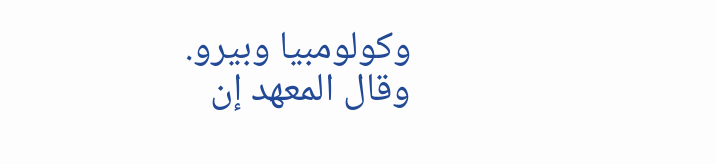وكولومبيا وبيرو.
وقال المعهد إن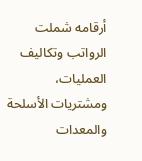أرقامه شملت الرواتب وتكاليف العمليات، ومشتريات الأسلحة والمعدات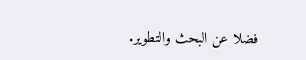فضلا عن البحث والتطوير.